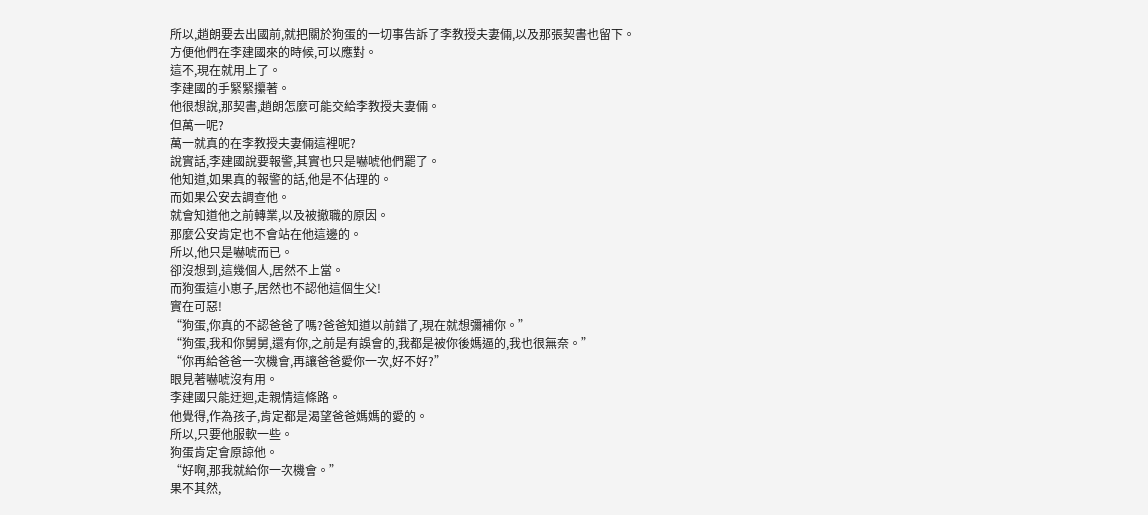所以,趙朗要去出國前,就把關於狗蛋的一切事告訴了李教授夫妻倆,以及那張契書也留下。
方便他們在李建國來的時候,可以應對。
這不,現在就用上了。
李建國的手緊緊攥著。
他很想說,那契書,趙朗怎麼可能交給李教授夫妻倆。
但萬一呢?
萬一就真的在李教授夫妻倆這裡呢?
說實話,李建國說要報警,其實也只是嚇唬他們罷了。
他知道,如果真的報警的話,他是不佔理的。
而如果公安去調查他。
就會知道他之前轉業,以及被撤職的原因。
那麼公安肯定也不會站在他這邊的。
所以,他只是嚇唬而已。
卻沒想到,這幾個人,居然不上當。
而狗蛋這小崽子,居然也不認他這個生父!
實在可惡!
“狗蛋,你真的不認爸爸了嗎?爸爸知道以前錯了,現在就想彌補你。”
“狗蛋,我和你舅舅,還有你,之前是有誤會的,我都是被你後媽逼的,我也很無奈。”
“你再給爸爸一次機會,再讓爸爸愛你一次,好不好?”
眼見著嚇唬沒有用。
李建國只能迂迴,走親情這條路。
他覺得,作為孩子,肯定都是渴望爸爸媽媽的愛的。
所以,只要他服軟一些。
狗蛋肯定會原諒他。
“好啊,那我就給你一次機會。”
果不其然,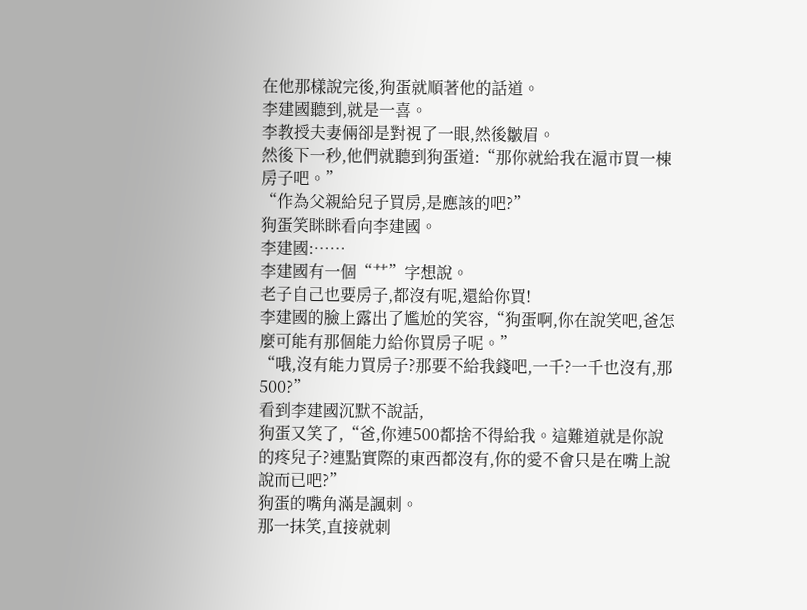在他那樣說完後,狗蛋就順著他的話道。
李建國聽到,就是一喜。
李教授夫妻倆卻是對視了一眼,然後皺眉。
然後下一秒,他們就聽到狗蛋道:“那你就給我在滬市買一棟房子吧。”
“作為父親給兒子買房,是應該的吧?”
狗蛋笑眯眯看向李建國。
李建國:……
李建國有一個“艹”字想說。
老子自己也要房子,都沒有呢,還給你買!
李建國的臉上露出了尷尬的笑容,“狗蛋啊,你在說笑吧,爸怎麼可能有那個能力給你買房子呢。”
“哦,沒有能力買房子?那要不給我錢吧,一千?一千也沒有,那500?”
看到李建國沉默不說話,
狗蛋又笑了,“爸,你連500都捨不得給我。這難道就是你說的疼兒子?連點實際的東西都沒有,你的愛不會只是在嘴上說說而已吧?”
狗蛋的嘴角滿是諷刺。
那一抹笑,直接就刺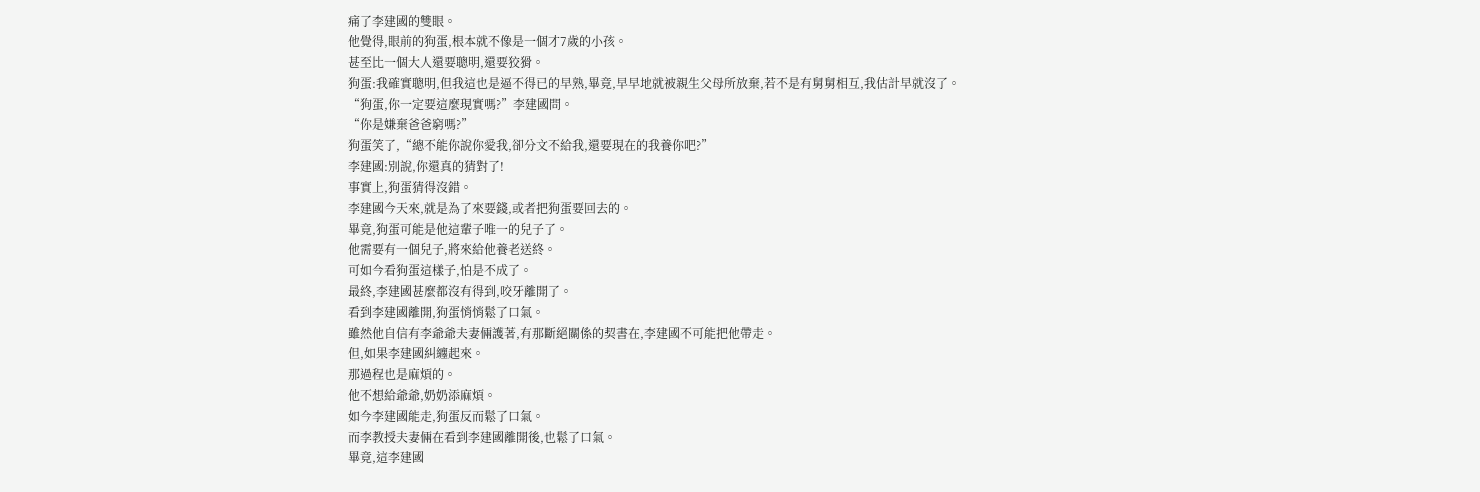痛了李建國的雙眼。
他覺得,眼前的狗蛋,根本就不像是一個才7歲的小孩。
甚至比一個大人還要聰明,還要狡猾。
狗蛋:我確實聰明,但我這也是逼不得已的早熟,畢竟,早早地就被親生父母所放棄,若不是有舅舅相互,我估計早就沒了。
“狗蛋,你一定要這麼現實嗎?”李建國問。
“你是嫌棄爸爸窮嗎?”
狗蛋笑了,“總不能你說你愛我,卻分文不給我,還要現在的我養你吧?”
李建國:別說,你還真的猜對了!
事實上,狗蛋猜得沒錯。
李建國今天來,就是為了來要錢,或者把狗蛋要回去的。
畢竟,狗蛋可能是他這輩子唯一的兒子了。
他需要有一個兒子,將來給他養老送終。
可如今看狗蛋這樣子,怕是不成了。
最終,李建國甚麼都沒有得到,咬牙離開了。
看到李建國離開,狗蛋悄悄鬆了口氣。
雖然他自信有李爺爺夫妻倆護著,有那斷絕關係的契書在,李建國不可能把他帶走。
但,如果李建國糾纏起來。
那過程也是麻煩的。
他不想給爺爺,奶奶添麻煩。
如今李建國能走,狗蛋反而鬆了口氣。
而李教授夫妻倆在看到李建國離開後,也鬆了口氣。
畢竟,這李建國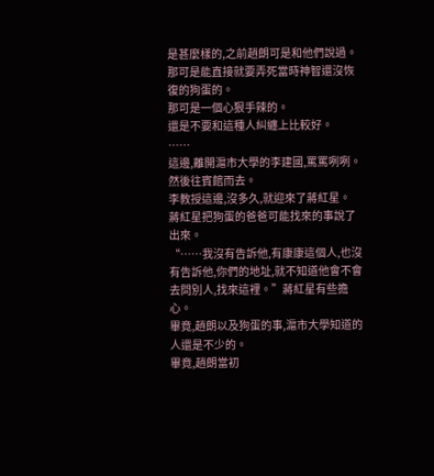是甚麼樣的,之前趙朗可是和他們說過。
那可是能直接就要弄死當時神智還沒恢復的狗蛋的。
那可是一個心狠手辣的。
還是不要和這種人糾纏上比較好。
……
這邊,離開滬市大學的李建國,罵罵咧咧。
然後往賓館而去。
李教授這邊,沒多久,就迎來了蔣紅星。
蔣紅星把狗蛋的爸爸可能找來的事說了出來。
“……我沒有告訴他,有康康這個人,也沒有告訴他,你們的地址,就不知道他會不會去問別人,找來這裡。”蔣紅星有些擔心。
畢竟,趙朗以及狗蛋的事,滬市大學知道的人還是不少的。
畢竟,趙朗當初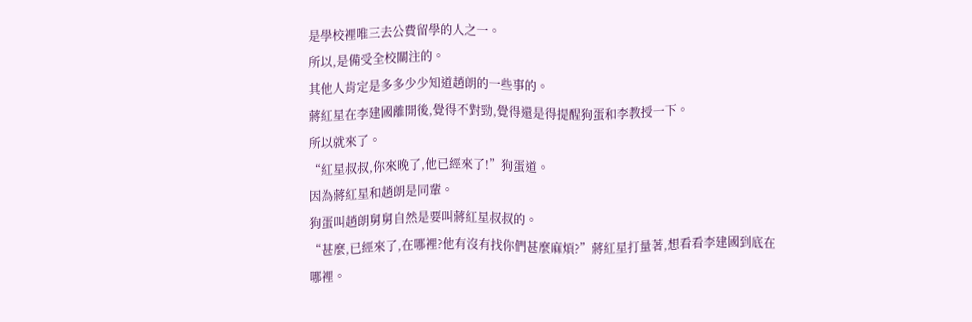是學校裡唯三去公費留學的人之一。
所以,是備受全校關注的。
其他人肯定是多多少少知道趙朗的一些事的。
蔣紅星在李建國離開後,覺得不對勁,覺得還是得提醒狗蛋和李教授一下。
所以就來了。
“紅星叔叔,你來晚了,他已經來了!”狗蛋道。
因為蔣紅星和趙朗是同輩。
狗蛋叫趙朗舅舅自然是要叫蔣紅星叔叔的。
“甚麼,已經來了,在哪裡?他有沒有找你們甚麼麻煩?”蔣紅星打量著,想看看李建國到底在哪裡。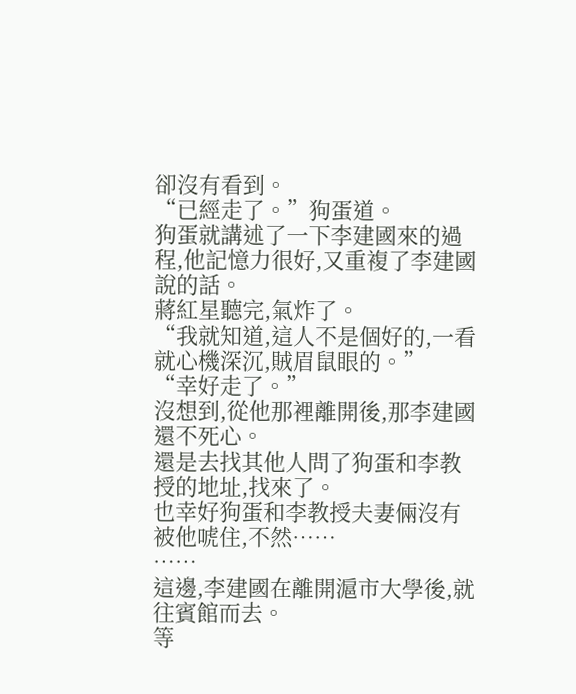卻沒有看到。
“已經走了。”狗蛋道。
狗蛋就講述了一下李建國來的過程,他記憶力很好,又重複了李建國說的話。
蔣紅星聽完,氣炸了。
“我就知道,這人不是個好的,一看就心機深沉,賊眉鼠眼的。”
“幸好走了。”
沒想到,從他那裡離開後,那李建國還不死心。
還是去找其他人問了狗蛋和李教授的地址,找來了。
也幸好狗蛋和李教授夫妻倆沒有被他唬住,不然……
……
這邊,李建國在離開滬市大學後,就往賓館而去。
等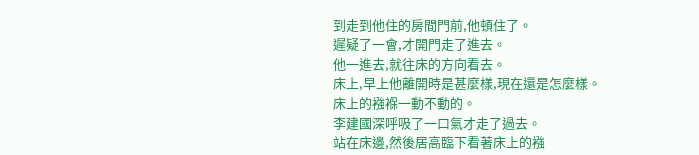到走到他住的房間門前,他頓住了。
遲疑了一會,才開門走了進去。
他一進去,就往床的方向看去。
床上,早上他離開時是甚麼樣,現在還是怎麼樣。
床上的襁褓一動不動的。
李建國深呼吸了一口氣才走了過去。
站在床邊,然後居高臨下看著床上的襁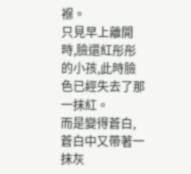褓。
只見早上離開時,臉還紅彤彤的小孩,此時臉色已經失去了那一抹紅。
而是變得蒼白,蒼白中又帶著一抹灰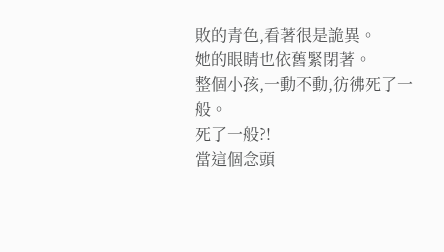敗的青色,看著很是詭異。
她的眼睛也依舊緊閉著。
整個小孩,一動不動,彷彿死了一般。
死了一般?!
當這個念頭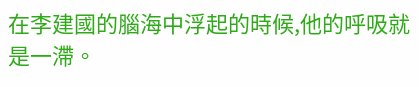在李建國的腦海中浮起的時候,他的呼吸就是一滯。